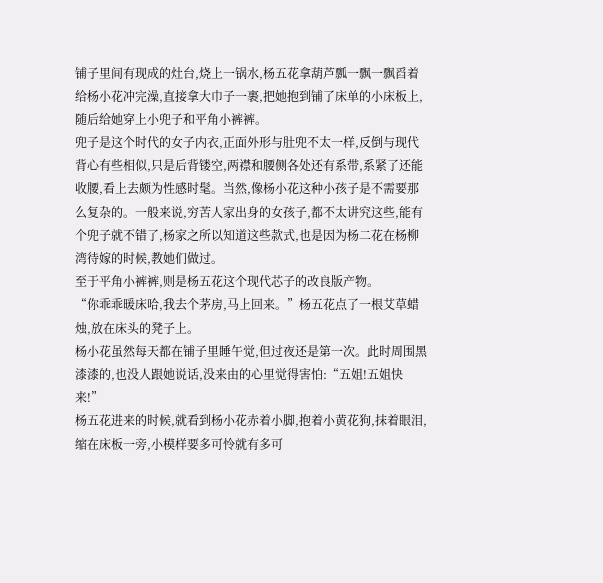铺子里间有现成的灶台,烧上一锅水,杨五花拿葫芦瓢一飘一飘舀着给杨小花冲完澡,直接拿大巾子一裹,把她抱到铺了床单的小床板上,随后给她穿上小兜子和平角小裤裤。
兜子是这个时代的女子内衣,正面外形与肚兜不太一样,反倒与现代背心有些相似,只是后背镂空,两襟和腰侧各处还有系带,系紧了还能收腰,看上去颇为性感时髦。当然,像杨小花这种小孩子是不需要那么复杂的。一般来说,穷苦人家出身的女孩子,都不太讲究这些,能有个兜子就不错了,杨家之所以知道这些款式,也是因为杨二花在杨柳湾待嫁的时候,教她们做过。
至于平角小裤裤,则是杨五花这个现代芯子的改良版产物。
“你乖乖暖床哈,我去个茅房,马上回来。”杨五花点了一根艾草蜡烛,放在床头的凳子上。
杨小花虽然每天都在铺子里睡午觉,但过夜还是第一次。此时周围黑漆漆的,也没人跟她说话,没来由的心里觉得害怕:“五姐!五姐快来!”
杨五花进来的时候,就看到杨小花赤着小脚,抱着小黄花狗,抹着眼泪,缩在床板一旁,小模样要多可怜就有多可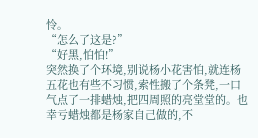怜。
“怎么了这是?”
“好黑,怕怕!”
突然换了个环境,别说杨小花害怕,就连杨五花也有些不习惯,索性搬了个条凳,一口气点了一排蜡烛,把四周照的亮堂堂的。也幸亏蜡烛都是杨家自己做的,不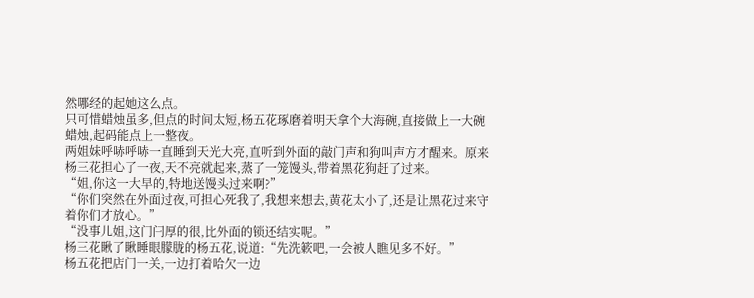然哪经的起她这么点。
只可惜蜡烛虽多,但点的时间太短,杨五花琢磨着明天拿个大海碗,直接做上一大碗蜡烛,起码能点上一整夜。
两姐妹呼哧呼哧一直睡到天光大亮,直听到外面的敲门声和狗叫声方才醒来。原来杨三花担心了一夜,天不亮就起来,蒸了一笼馒头,带着黑花狗赶了过来。
“姐,你这一大早的,特地送馒头过来啊?”
“你们突然在外面过夜,可担心死我了,我想来想去,黄花太小了,还是让黑花过来守着你们才放心。”
“没事儿姐,这门闩厚的很,比外面的锁还结实呢。”
杨三花瞅了瞅睡眼朦胧的杨五花,说道:“先洗簌吧,一会被人瞧见多不好。”
杨五花把店门一关,一边打着哈欠一边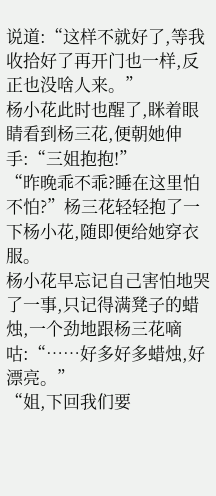说道:“这样不就好了,等我收拾好了再开门也一样,反正也没啥人来。”
杨小花此时也醒了,眯着眼睛看到杨三花,便朝她伸手:“三姐抱抱!”
“昨晚乖不乖?睡在这里怕不怕?”杨三花轻轻抱了一下杨小花,随即便给她穿衣服。
杨小花早忘记自己害怕地哭了一事,只记得满凳子的蜡烛,一个劲地跟杨三花嘀咕:“……好多好多蜡烛,好漂亮。”
“姐,下回我们要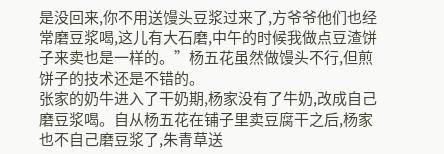是没回来,你不用送馒头豆浆过来了,方爷爷他们也经常磨豆浆喝,这儿有大石磨,中午的时候我做点豆渣饼子来卖也是一样的。”杨五花虽然做馒头不行,但煎饼子的技术还是不错的。
张家的奶牛进入了干奶期,杨家没有了牛奶,改成自己磨豆浆喝。自从杨五花在铺子里卖豆腐干之后,杨家也不自己磨豆浆了,朱青草送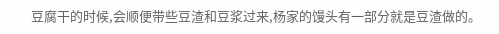豆腐干的时候,会顺便带些豆渣和豆浆过来,杨家的馒头有一部分就是豆渣做的。